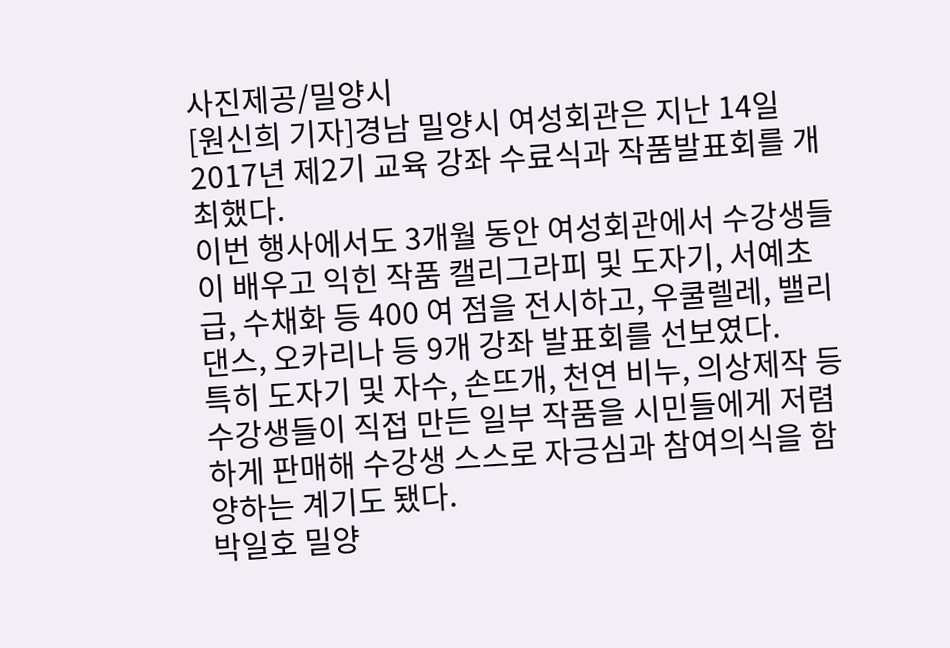사진제공/밀양시
[원신희 기자]경남 밀양시 여성회관은 지난 14일 2017년 제2기 교육 강좌 수료식과 작품발표회를 개최했다.
이번 행사에서도 3개월 동안 여성회관에서 수강생들이 배우고 익힌 작품 캘리그라피 및 도자기, 서예초급, 수채화 등 400 여 점을 전시하고, 우쿨렐레, 밸리댄스, 오카리나 등 9개 강좌 발표회를 선보였다.
특히 도자기 및 자수, 손뜨개, 천연 비누, 의상제작 등 수강생들이 직접 만든 일부 작품을 시민들에게 저렴하게 판매해 수강생 스스로 자긍심과 참여의식을 함양하는 계기도 됐다.
박일호 밀양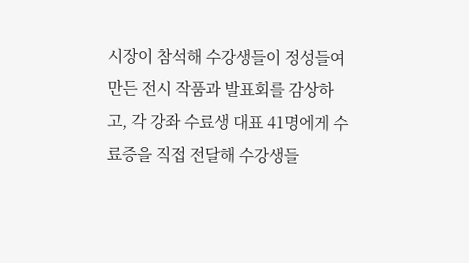시장이 참석해 수강생들이 정성들여 만든 전시 작품과 발표회를 감상하고, 각 강좌 수료생 대표 41명에게 수료증을 직접 전달해 수강생들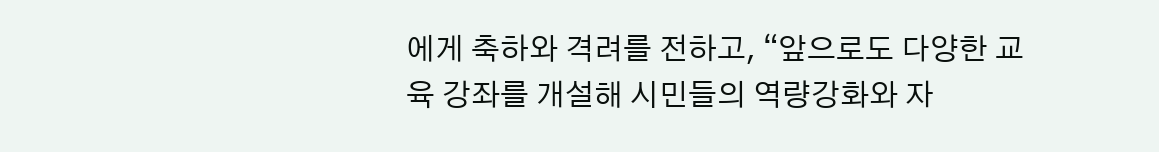에게 축하와 격려를 전하고, “앞으로도 다양한 교육 강좌를 개설해 시민들의 역량강화와 자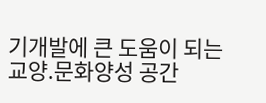기개발에 큰 도움이 되는 교양.문화양성 공간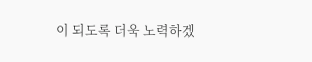이 되도록 더욱 노력하겠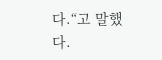다.“고 말했다.